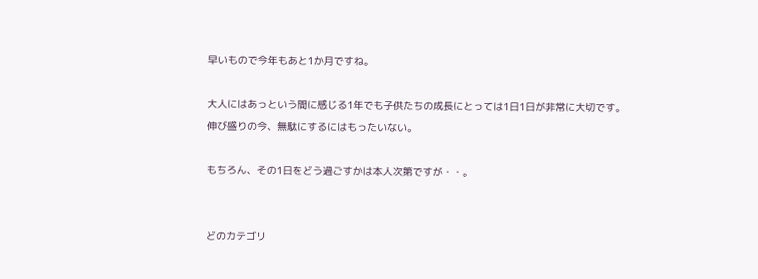早いもので今年もあと1か月ですね。

大人にはあっという間に感じる1年でも子供たちの成長にとっては1日1日が非常に大切です。
伸び盛りの今、無駄にするにはもったいない。

もちろん、その1日をどう過ごすかは本人次第ですが・・。


どのカテゴリ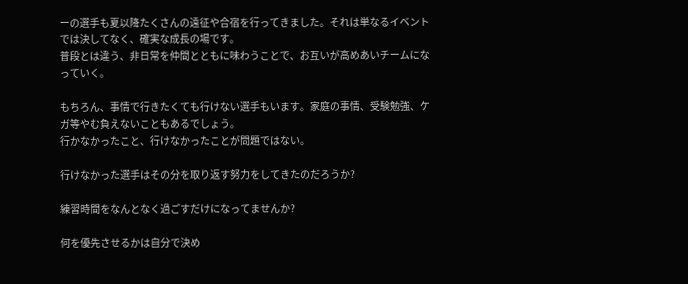ーの選手も夏以降たくさんの遠征や合宿を行ってきました。それは単なるイベントでは決してなく、確実な成長の場です。
普段とは違う、非日常を仲間とともに味わうことで、お互いが高めあいチームになっていく。

もちろん、事情で行きたくても行けない選手もいます。家庭の事情、受験勉強、ケガ等やむ負えないこともあるでしょう。
行かなかったこと、行けなかったことが問題ではない。

行けなかった選手はその分を取り返す努力をしてきたのだろうか?

練習時間をなんとなく過ごすだけになってませんか?

何を優先させるかは自分で決め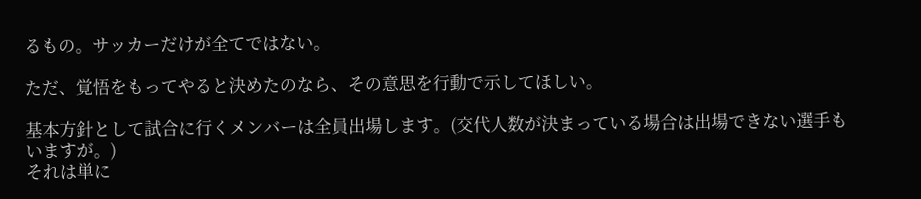るもの。サッカーだけが全てではない。

ただ、覚悟をもってやると決めたのなら、その意思を行動で示してほしい。

基本方針として試合に行くメンバーは全員出場します。(交代人数が決まっている場合は出場できない選手もいますが。)
それは単に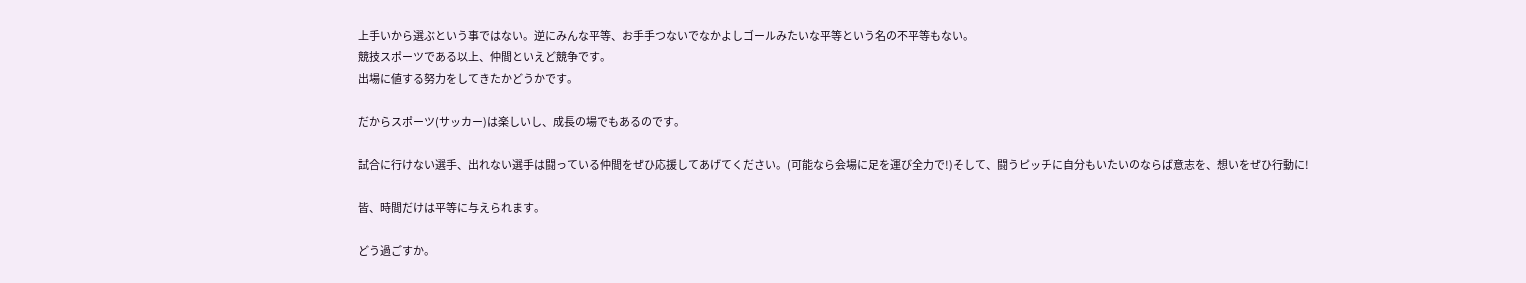上手いから選ぶという事ではない。逆にみんな平等、お手手つないでなかよしゴールみたいな平等という名の不平等もない。
競技スポーツである以上、仲間といえど競争です。
出場に値する努力をしてきたかどうかです。

だからスポーツ(サッカー)は楽しいし、成長の場でもあるのです。

試合に行けない選手、出れない選手は闘っている仲間をぜひ応援してあげてください。(可能なら会場に足を運び全力で!)そして、闘うピッチに自分もいたいのならば意志を、想いをぜひ行動に!

皆、時間だけは平等に与えられます。

どう過ごすか。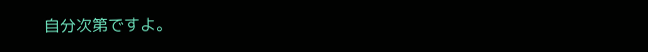自分次第ですよ。